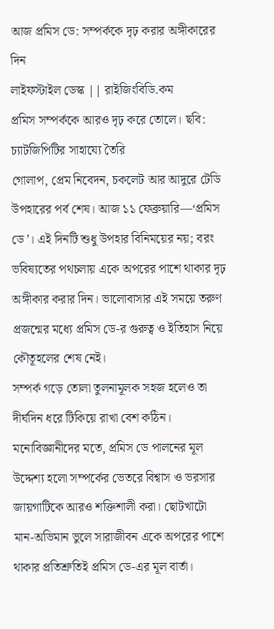আজ প্রমিস ডে: সম্পর্ককে দৃঢ় করার অঙ্গীকারের দিন
লাইফস্টাইল ডেস্ক || রাইজিংবিডি.কম
প্রমিস সম্পর্ককে আরও দৃঢ় করে তোলে। ছবি: চ্যাটজিপিটির সাহায্যে তৈরি
গোলাপ, প্রেম নিবেদন, চকলেট আর আদুরে টেডি উপহারের পর্ব শেষ। আজ ১১ ফেব্রুয়ারি—‘প্রমিস ডে’। এই দিনটি শুধু উপহার বিনিময়ের নয়; বরং ভবিষ্যতের পথচলায় একে অপরের পাশে থাকার দৃঢ় অঙ্গীকার করার দিন। ভালোবাসার এই সময়ে তরুণ প্রজন্মের মধ্যে প্রমিস ডে-র গুরুত্ব ও ইতিহাস নিয়ে কৌতূহলের শেষ নেই।
সম্পর্ক গড়ে তোলা তুলনামূলক সহজ হলেও তা দীর্ঘদিন ধরে টিকিয়ে রাখা বেশ কঠিন। মনোবিজ্ঞানীদের মতে, প্রমিস ডে পালনের মূল উদ্দেশ্য হলো সম্পর্কের ভেতরে বিশ্বাস ও ভরসার জায়গাটিকে আরও শক্তিশালী করা। ছোটখাটো মান-অভিমান ভুলে সারাজীবন একে অপরের পাশে থাকার প্রতিশ্রুতিই প্রমিস ডে-এর মূল বার্তা।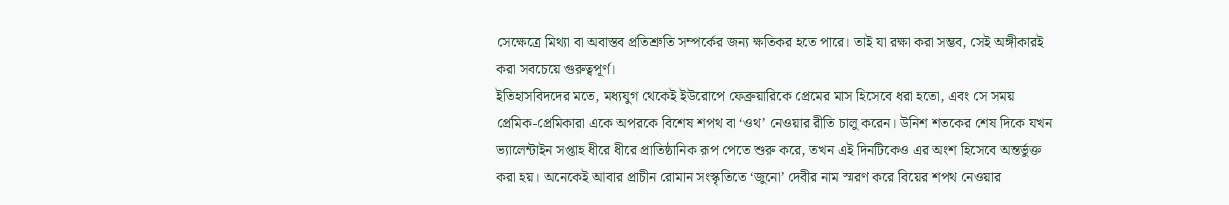সেক্ষেত্রে মিথ্যা বা অবাস্তব প্রতিশ্রুতি সম্পর্কের জন্য ক্ষতিকর হতে পারে। তাই যা রক্ষা করা সম্ভব, সেই অঙ্গীকারই করা সবচেয়ে গুরুত্বপূর্ণ।
ইতিহাসবিদদের মতে, মধ্যযুগ থেকেই ইউরোপে ফেব্রুয়ারিকে প্রেমের মাস হিসেবে ধরা হতো, এবং সে সময় প্রেমিক-প্রেমিকারা একে অপরকে বিশেষ শপথ বা ‘ওথ’ নেওয়ার রীতি চালু করেন। উনিশ শতকের শেষ দিকে যখন ভ্যালেন্টাইন সপ্তাহ ধীরে ধীরে প্রাতিষ্ঠানিক রূপ পেতে শুরু করে, তখন এই দিনটিকেও এর অংশ হিসেবে অন্তর্ভুক্ত করা হয়। অনেকেই আবার প্রাচীন রোমান সংস্কৃতিতে ‘জুনো’ দেবীর নাম স্মরণ করে বিয়ের শপথ নেওয়ার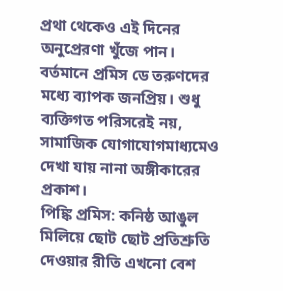প্রথা থেকেও এই দিনের অনুপ্রেরণা খুঁজে পান। বর্তমানে প্রমিস ডে তরুণদের মধ্যে ব্যাপক জনপ্রিয়। শুধু ব্যক্তিগত পরিসরেই নয়, সামাজিক যোগাযোগমাধ্যমেও দেখা যায় নানা অঙ্গীকারের প্রকাশ।
পিঙ্কি প্রমিস: কনিষ্ঠ আঙুল মিলিয়ে ছোট ছোট প্রতিশ্রুতি দেওয়ার রীতি এখনো বেশ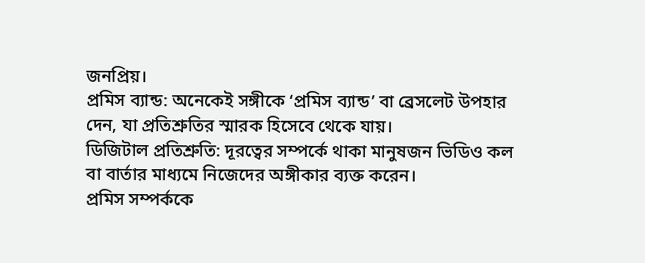জনপ্রিয়।
প্রমিস ব্যান্ড: অনেকেই সঙ্গীকে ‘প্রমিস ব্যান্ড’ বা ব্রেসলেট উপহার দেন, যা প্রতিশ্রুতির স্মারক হিসেবে থেকে যায়।
ডিজিটাল প্রতিশ্রুতি: দূরত্বের সম্পর্কে থাকা মানুষজন ভিডিও কল বা বার্তার মাধ্যমে নিজেদের অঙ্গীকার ব্যক্ত করেন।
প্রমিস সম্পর্ককে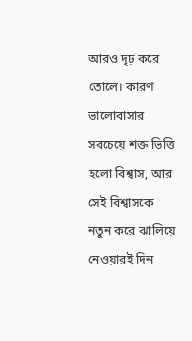আরও দৃঢ় করে তোলে। কারণ ভালোবাসার সবচেয়ে শক্ত ভিত্তি হলো বিশ্বাস, আর সেই বিশ্বাসকে নতুন করে ঝালিয়ে নেওয়ারই দিন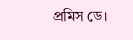প্রমিস ডে।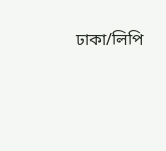ঢাকা/লিপি